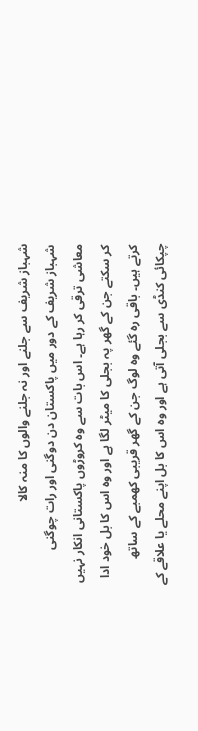شہباز شریف سے جلنے اور نہ جلنے والوں کا منہ کالا
شہباز شریف کے دور میں پاکستان دن دوگنی اور رات چوگنی معاشی ترقی کر رہا ہے۔ اس بات سے وہ کروڑوں پاکستانی انکار نہیں کر سکتے جن کے گھر پہ بجلی کا میٹر لگا ہے اور وہ اس کا بل خود ادا کرتے ہیں۔ باقی رہ گئے وہ لوگ جن کے گھر قریبی کھمبے کے ساتھ چپکائی کنڈی سے بجلی آتی ہے اور وہ اس کا بل اپنے محلے یا علاقے کے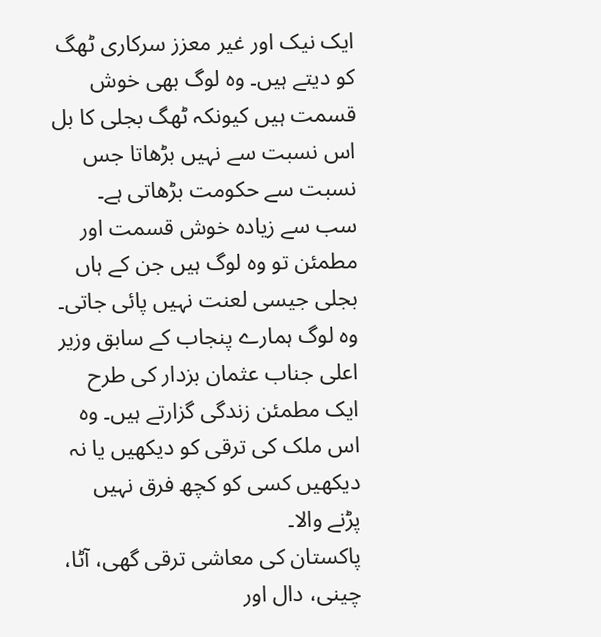ایک نیک اور غیر معزز سرکاری ٹھگ کو دیتے ہیں۔ وہ لوگ بھی خوش قسمت ہیں کیونکہ ٹھگ بجلی کا بل اس نسبت سے نہیں بڑھاتا جس نسبت سے حکومت بڑھاتی ہے۔ سب سے زیادہ خوش قسمت اور مطمئن تو وہ لوگ ہیں جن کے ہاں بجلی جیسی لعنت نہیں پائی جاتی۔ وہ لوگ ہمارے پنجاب کے سابق وزیر اعلی جناب عثمان بزدار کی طرح ایک مطمئن زندگی گزارتے ہیں۔ وہ اس ملک کی ترقی کو دیکھیں یا نہ دیکھیں کسی کو کچھ فرق نہیں پڑنے والا۔
پاکستان کی معاشی ترقی گھی، آٹا، چینی، دال اور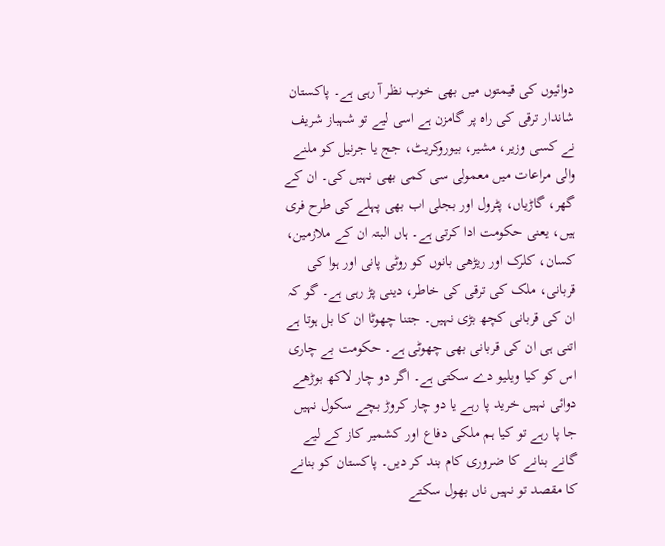دوائیوں کی قیمتوں میں بھی خوب نظر آ رہی ہے۔ پاکستان شاندار ترقی کی راہ پر گامزن ہے اسی لیے تو شہباز شریف نے کسی وزیر، مشیر، بیوروکریٹ، جج یا جرنیل کو ملنے والی مراعات میں معمولی سی کمی بھی نہیں کی۔ ان کے گھر، گاڑیاں، پٹرول اور بجلی اب بھی پہلے کی طرح فری ہیں، یعنی حکومت ادا کرتی ہے۔ ہاں البتہ ان کے ملازمین، کسان، کلرک اور ریڑھی بانوں کو روٹی پانی اور ہوا کی قربانی، ملک کی ترقی کی خاطر، دینی پڑ رہی ہے۔ گو کہ ان کی قربانی کچھ بڑی نہیں۔ جتنا چھوٹا ان کا بل ہوتا ہے اتنی ہی ان کی قربانی بھی چھوٹی ہے۔ حکومت بے چاری اس کو کیا ویلیو دے سکتی ہے۔ اگر دو چار لاکھ بوڑھے دوائی نہیں خرید پا رہے یا دو چار کروڑ بچے سکول نہیں جا پا رہے تو کیا ہم ملکی دفاع اور کشمیر کاز کے لیے گانے بنانے کا ضروری کام بند کر دیں۔ پاکستان کو بنانے کا مقصد تو نہیں ناں بھول سکتے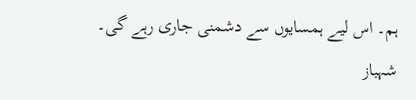ہم۔ اس لیے ہمسایوں سے دشمنی جاری رہے گی۔
شہباز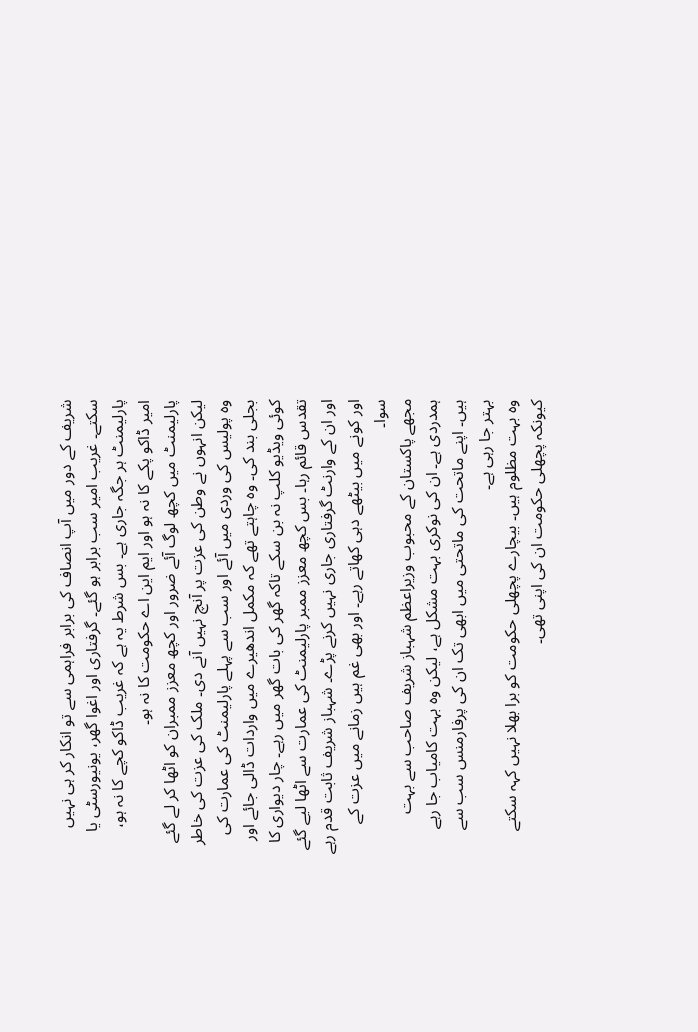شریف کے دور میں آپ انصاف کی برابر فراہمی سے تو انکار کر ہی نہیں سکتے۔ غریب امیر سب برابر ہو گئے۔ گرفتاری اور اغوا گھر، یونیورسٹی یا پارلیمنٹ ہر جگہ جاری ہے۔ بس شرط یہ ہے کہ غریب ڈاکو کچے کا نہ ہو، امیر ڈاکو پکے کا نہ ہو اور ایم این اے حکومت کا نہ ہو۔
پارلیمنٹ میں کچھ لوگ آئے ضرور اور کچھ معزز ممبران کو اٹھا کر لے گئے لیکن انہوں نے وطن کی عزت پر آنچ نہیں آنے دی۔ ملک کی عزت کی خاطر وہ پولیس کی وردی میں آئے اور سب سے پہلے پارلیمنٹ کی عمارت کی بجلی بند کی۔ وہ چاہتے تھے کہ مکمل اندھیرے میں واردات ڈالی جائے اور کوئی ویڈیو کلپ نہ بن سکے تاکہ گھر کی بات گھر میں رہے۔ چار دیواری کا تقدس قائم رہا۔ بس کچھ معزز ممبر پارلیمنٹ کی عمارت سے اٹھا لیے گئے اور ان کے وارنٹ گرفتاری جاری نہیں کرنے پڑے۔ شہباز شریف ثابت قدم رہے اور کونے میں بیٹھے دہی کھاتے رہے۔ اور بھی غم ہیں زمانے میں عزت کے سوا۔
مجھے پاکستان کے محبوب وزیراعظم شہباز شریف صاحب سے بہت ہمدردی ہے۔ ان کی نوکری بہت مشکل ہے، لیکن وہ بہت کامیاب جا رہے ہیں۔ اپنے ماتحت کی ماتحتی میں ابھی تک ان کی پرفارمنس سب سے بہتر جا رہی ہے۔
وہ بہت مظلوم ہیں۔ بیچارے پچھلی حکومت کو برا بھلا نہیں کہہ سکتے کیونکہ پچھلی حکومت ان کی اپنی تھی۔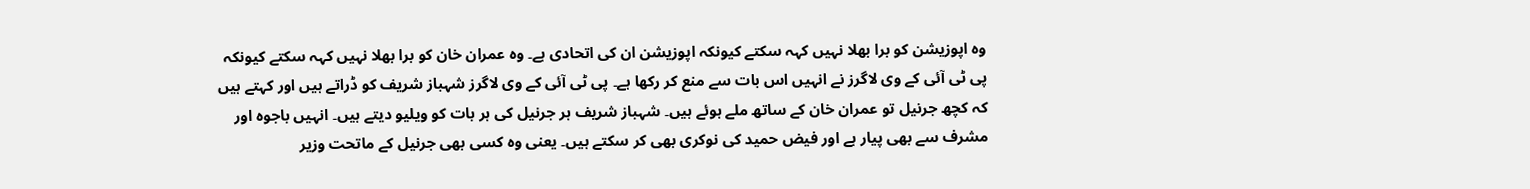وہ اپوزیشن کو برا بھلا نہیں کہہ سکتے کیونکہ اپوزیشن ان کی اتحادی ہے۔ وہ عمران خان کو برا بھلا نہیں کہہ سکتے کیونکہ پی ٹی آئی کے وی لاگرز نے انہیں اس بات سے منع کر رکھا ہے۔ پی ٹی آئی کے وی لاگرز شہباز شریف کو ڈراتے ہیں اور کہتے ہیں کہ کچھ جرنیل تو عمران خان کے ساتھ ملے ہوئے ہیں۔ شہباز شریف ہر جرنیل کی ہر بات کو ویلیو دیتے ہیں۔ انہیں باجوہ اور مشرف سے بھی پیار ہے اور فیض حمید کی نوکری بھی کر سکتے ہیں۔ یعنی وہ کسی بھی جرنیل کے ماتحت وزیر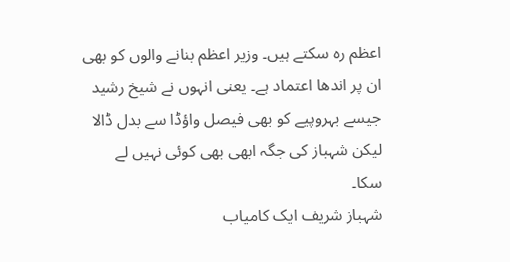اعظم رہ سکتے ہیں۔ وزیر اعظم بنانے والوں کو بھی ان پر اندھا اعتماد ہے۔ یعنی انہوں نے شیخ رشید جیسے بہروپیے کو بھی فیصل واؤڈا سے بدل ڈالا لیکن شہباز کی جگہ ابھی بھی کوئی نہیں لے سکا۔
شہباز شریف ایک کامیاب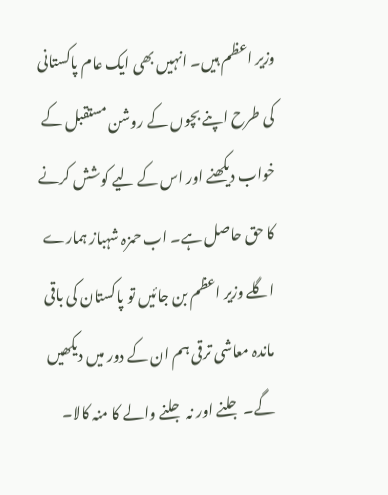وزیر اعظم ہیں۔ انہیں بھی ایک عام پاکستانی کی طرح اپنے بچوں کے روشن مستقبل کے خواب دیکھنے اور اس کے لیے کوشش کرنے کا حق حاصل ہے۔ اب حمزہ شہباز ہمارے اگلے وزیر اعظم بن جائیں تو پاکستان کی باقی ماندہ معاشی ترقی ہم ان کے دور میں دیکھیں گے۔ جلنے اور نہ جلنے والے کا منہ کالا۔